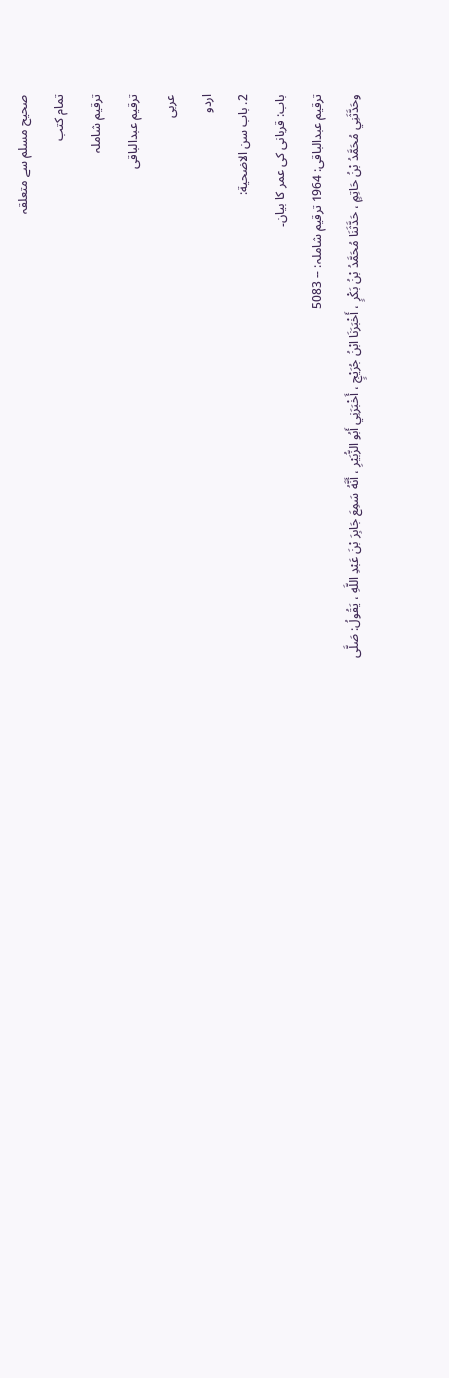صحيح مسلم سے متعلقہ
تمام کتب
ترقیم شاملہ
ترقيم عبدالباقی
عربی
اردو
2. باب سن الاضحية:
باب: قربانی کی عمر کا بیان۔
ترقیم عبدالباقی: 1964 ترقیم شاملہ: -- 5083
وحَدَّثَنِي مُحَمَّدُ بْنُ حَاتِمٍ ، حَدَّثَنَا مُحَمَّدُ بْنُ بَكْرٍ ، أَخْبَرَنَا ابْنُ جُرَيْجٍ ، أَخْبَرَنِي أَبُو الزُّبَيْرِ ، أَنَّهُ سَمِعَ جَابِرَ بْنَ عَبْدِ اللَّهِ ، يَقُولُ: صَلَّى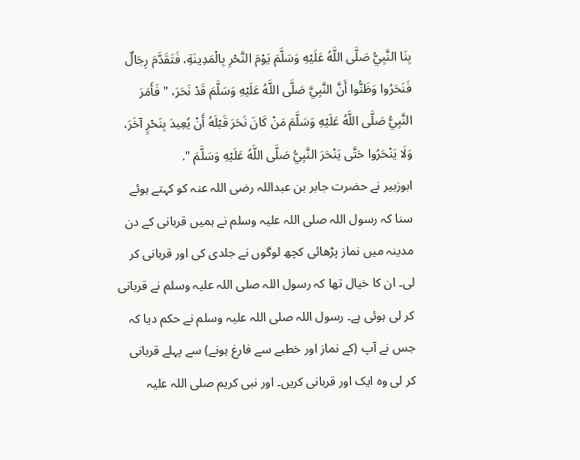بِنَا النَّبِيُّ صَلَّى اللَّهُ عَلَيْهِ وَسَلَّمَ يَوْمَ النَّحْرِ بِالْمَدِينَةِ، فَتَقَدَّمَ رِجَالٌ فَنَحَرُوا وَظَنُّوا أَنَّ النَّبِيَّ صَلَّى اللَّهُ عَلَيْهِ وَسَلَّمَ قَدْ نَحَرَ، " فَأَمَرَ النَّبِيُّ صَلَّى اللَّهُ عَلَيْهِ وَسَلَّمَ مَنْ كَانَ نَحَرَ قَبْلَهُ أَنْ يُعِيدَ بِنَحْرٍ آخَرَ، وَلَا يَنْحَرُوا حَتَّى يَنْحَرَ النَّبِيُّ صَلَّى اللَّهُ عَلَيْهِ وَسَلَّمَ ".
ابوزبیر نے حضرت جابر بن عبداللہ رضی اللہ عنہ کو کہتے ہوئے سنا کہ رسول اللہ صلی اللہ علیہ وسلم نے ہمیں قربانی کے دن مدینہ میں نماز پڑھائی کچھ لوگوں نے جلدی کی اور قربانی کر لی۔ ان کا خیال تھا کہ رسول اللہ صلی اللہ علیہ وسلم نے قربانی کر لی ہوئی ہے۔ رسول اللہ صلی اللہ علیہ وسلم نے حکم دیا کہ جس نے آپ (کے نماز اور خطبے سے فارغ ہونے) سے پہلے قربانی کر لی وہ ایک اور قربانی کریں۔ اور نبی کریم صلی اللہ علیہ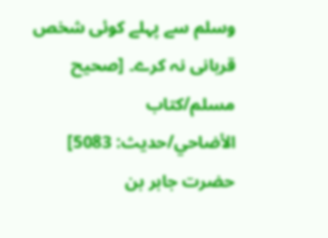وسلم سے پہلے کوئی شخص قربانی نہ کرے۔ [صحيح مسلم/كتاب الأضاحي/حدیث: 5083]
حضرت جابر بن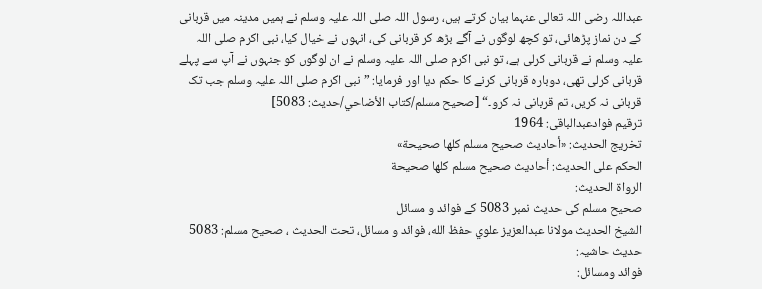عبداللہ رضی اللہ تعالی عنہما بیان کرتے ہیں، رسول اللہ صلی اللہ علیہ وسلم نے ہمیں مدینہ میں قربانی کے دن نماز پڑھائی، تو کچھ لوگوں نے آگے بڑھ کر قربانی کی، انہوں نے خیال کیا، نبی اکرم صلی اللہ علیہ وسلم نے قربانی کرلی ہے، تو نبی اکرم صلی اللہ علیہ وسلم نے ان لوگوں کو جنہوں نے آپ سے پہلے قربانی کرلی تھی، دوبارہ قربانی کرنے کا حکم دیا اور فرمایا: ”نبی اکرم صلی اللہ علیہ وسلم جب تک قربانی نہ کریں، تم قربانی نہ کرو۔“ [صحيح مسلم/كتاب الأضاحي/حدیث: 5083]
ترقیم فوادعبدالباقی: 1964
تخریج الحدیث: «أحاديث صحيح مسلم كلها صحيحة»
الحكم على الحديث: أحاديث صحيح مسلم كلها صحيحة
الرواة الحديث:
صحیح مسلم کی حدیث نمبر 5083 کے فوائد و مسائل
الشيخ الحديث مولانا عبدالعزيز علوي حفظ الله، فوائد و مسائل، تحت الحديث ، صحيح مسلم: 5083
حدیث حاشیہ:
فوائد ومسائل: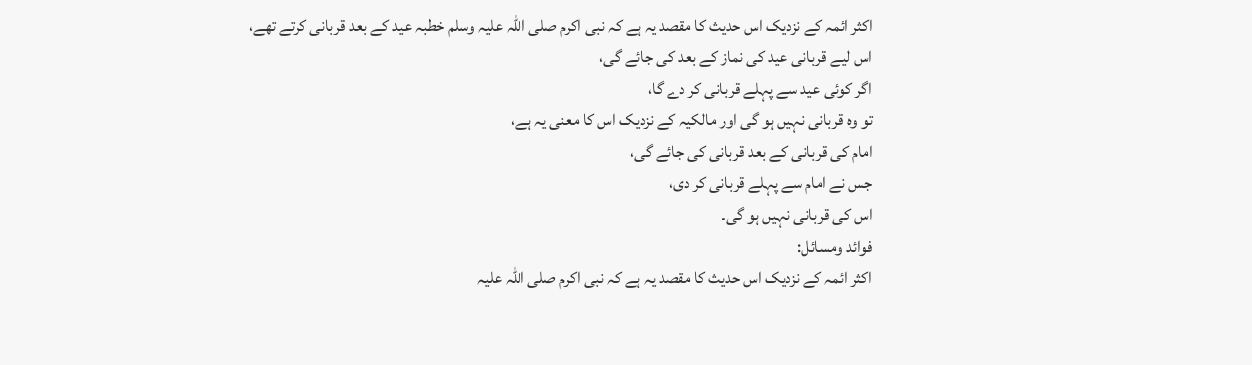اکثر ائمہ کے نزدیک اس حدیث کا مقصد یہ ہے کہ نبی اکرم صلی اللہ علیہ وسلم خطبہ عید کے بعد قربانی کرتے تھے،
اس لیے قربانی عید کی نماز کے بعد کی جائے گی،
اگر کوئی عید سے پہلے قربانی کر دے گا،
تو وہ قربانی نہیں ہو گی اور مالکیہ کے نزدیک اس کا معنی یہ ہے،
امام کی قربانی کے بعد قربانی کی جائے گی،
جس نے امام سے پہلے قربانی کر دی،
اس کی قربانی نہیں ہو گی۔
فوائد ومسائل:
اکثر ائمہ کے نزدیک اس حدیث کا مقصد یہ ہے کہ نبی اکرم صلی اللہ علیہ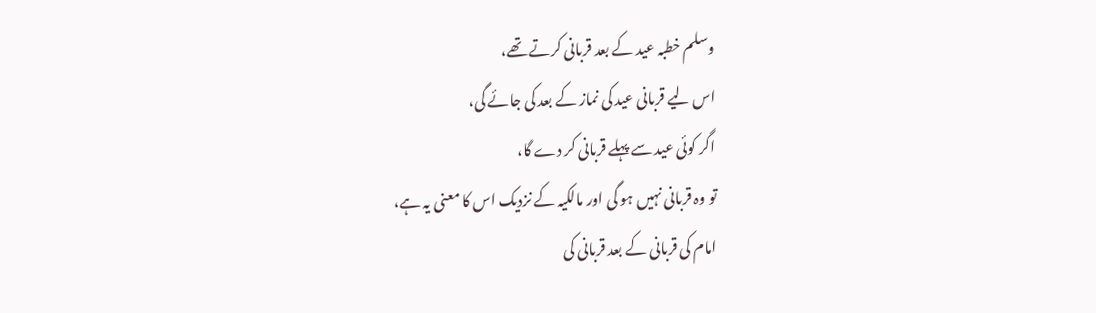وسلم خطبہ عید کے بعد قربانی کرتے تھے،
اس لیے قربانی عید کی نماز کے بعد کی جائے گی،
اگر کوئی عید سے پہلے قربانی کر دے گا،
تو وہ قربانی نہیں ہو گی اور مالکیہ کے نزدیک اس کا معنی یہ ہے،
امام کی قربانی کے بعد قربانی کی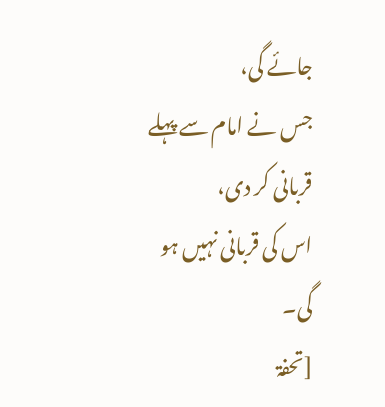جائے گی،
جس نے امام سے پہلے قربانی کر دی،
اس کی قربانی نہیں ہو گی۔
[تحفۃ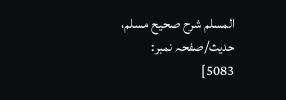المسلم شرح صحیح مسلم، حدیث/صفحہ نمبر: 5083]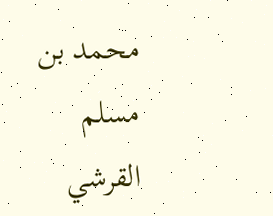محمد بن مسلم القرشي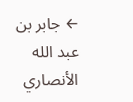← جابر بن عبد الله الأنصاري